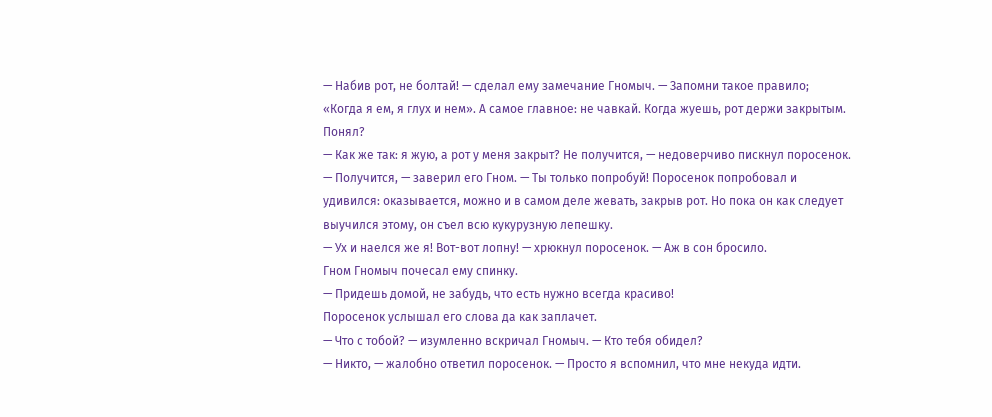— Набив рот, не болтай! — сделал ему замечание Гномыч. — Запомни такое правило; «Когда я ем, я глух и нем». А самое главное: не чавкай. Когда жуешь, рот держи закрытым. Понял?
— Как же так: я жую, а рот у меня закрыт? Не получится, — недоверчиво пискнул поросенок.
— Получится, — заверил его Гном. — Ты только попробуй! Поросенок попробовал и удивился: оказывается, можно и в самом деле жевать, закрыв рот. Но пока он как следует выучился этому, он съел всю кукурузную лепешку.
— Ух и наелся же я! Вот-вот лопну! — хрюкнул поросенок. — Аж в сон бросило.
Гном Гномыч почесал ему спинку.
— Придешь домой, не забудь, что есть нужно всегда красиво!
Поросенок услышал его слова да как заплачет.
— Что с тобой? — изумленно вскричал Гномыч. — Кто тебя обидел?
— Никто, — жалобно ответил поросенок. — Просто я вспомнил, что мне некуда идти.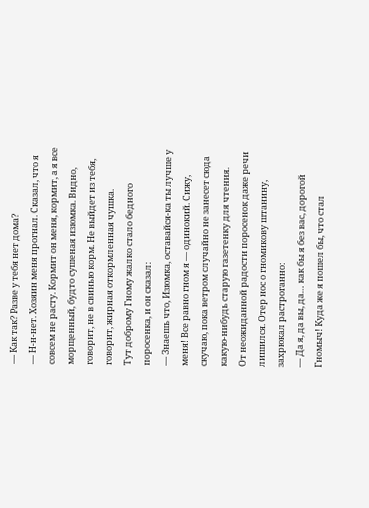— Как так? Разве у тебя нет дома?
— Н-н-нет. Хозяин меня прогнал. Сказал, что я совсем не расту. Кормит он меня, кормит, а я все морщенный, будто сушеная изюмка. Видно, говорит, не в свинью корм. Не выйдет из тебя, говорит, жирная откормленная чушка.
Тут доброму Гному жалко стало бедного поросенка, и он сказал:
— Знаешь что, Изюмка, оставайся-ка ты лучше у меня! Все равно гном я — одинокий. Сижу, скучаю, пока ветром случайно не занесет сюда какую-нибудь старую газетенку для чтения.
От неожиданной радости поросенок даже речи лишился. Отер нос о гномикову штанину, захрюкал растроганно:
— Да я, да вы, да… как бы я без вас, дорогой Гномыч! Куда же я пошел бы, что стал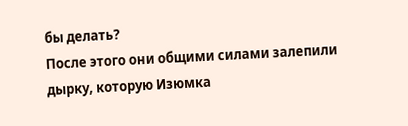бы делать?
После этого они общими силами залепили дырку, которую Изюмка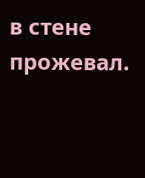в стене прожевал.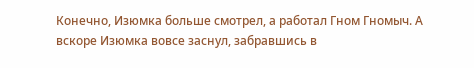Конечно, Изюмка больше смотрел, а работал Гном Гномыч. А вскоре Изюмка вовсе заснул, забравшись в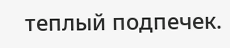теплый подпечек.